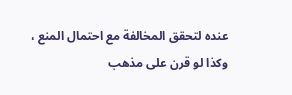عنده لتحقق المخالفة مع احتمال المنع ، وكذا لو قرن على مذهب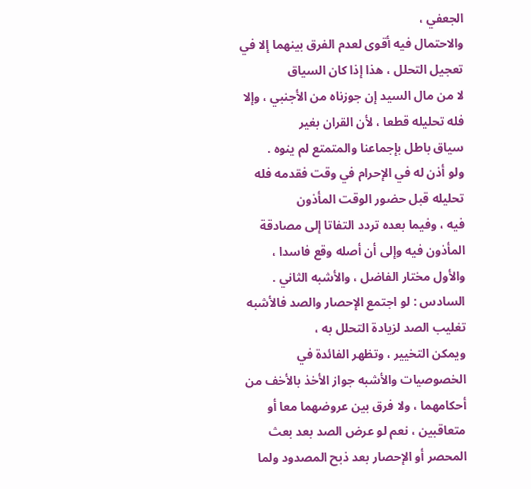الجعفي ،
والاحتمال فيه أقوى لعدم الفرق بينهما إلا في تعجيل التحلل ، هذا إذا كان السياق
لا من مال السيد إن جوزناه من الأجنبي ، وإلا فله تحليله قطعا ، لأن القران بغير
سياق باطل بإجماعنا والمتمتع لم ينوه .
ولو أذن له في الإحرام في وقت فقدمه فله تحليله قبل حضور الوقت المأذون
فيه ، وفيما بعده تردد التفاتا إلى مصادقة المأذون فيه وإلى أن أصله وقع فاسدا ،
والأول مختار الفاضل ، والأشبه الثاني .
السادس : لو اجتمع الإحصار والصد فالأشبه تغليب الصد لزيادة التحلل به ،
ويمكن التخيير ، وتظهر الفائدة في الخصوصيات والأشبه جواز الأخذ بالأخف من
أحكامهما ، ولا فرق بين عروضهما معا أو متعاقبين ، نعم لو عرض الصد بعد بعث
المحصر أو الإحصار بعد ذبح المصدود ولما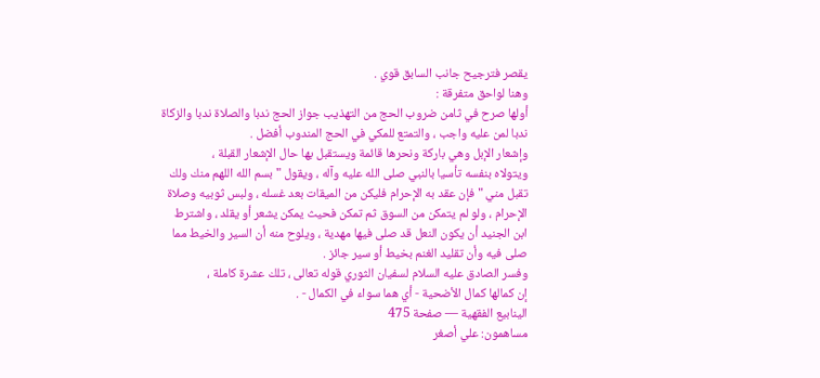يقصر فترجيح جانب السابق قوي .
وهنا لواحق متفرقة :
أولها صرح في ثامن ضروب الحج من التهذيب جواز الحج ندبا والصلاة ندبا والزكاة
ندبا لمن عليه واجب ، والتمتع للمكي في الحج المندوب أفضل .
وإشعار الإبل وهي باركة ونحرها قائمة ويستقبل بها حال الإشعار القبلة ،
ويتولاه بنفسه تأسيا بالنبي صلى الله عليه وآله ، ويقول " بسم الله اللهم منك ولك
تقبل مني " فإن عقد به الإحرام فليكن من الميقات بعد غسله ، ولبس ثوبيه وصلاة
الإحرام ، ولو لم يتمكن من السوق ثم تمكن فحيث يمكن يشعر أو يقلد ، واشترط
ابن الجنيد أن يكون النعل قد صلى فيها مهدية ، ويلوح منه أن السير والخيط مما
صلى فيه وأن تقليد الغنم بخيط أو سير جائز .
وفسر الصادق عليه السلام لسفيان الثوري قوله تعالى ، تلك عشرة كاملة ،
إن كمالها كمال الأضحية - أي هما سواء في الكمال - .
الينابيع الفقهية — صفحة 475
مساهمون: علي أصغر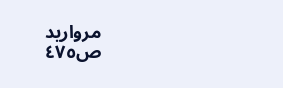مرواريد
ص٤٧٥